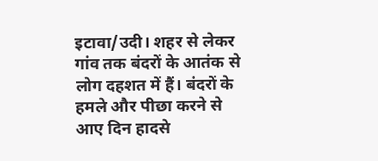इटावा/उदी। शहर से लेकर गांव तक बंदरों के आतंक से लोग दहशत में हैं। बंदरों के हमले और पीछा करने से आए दिन हादसे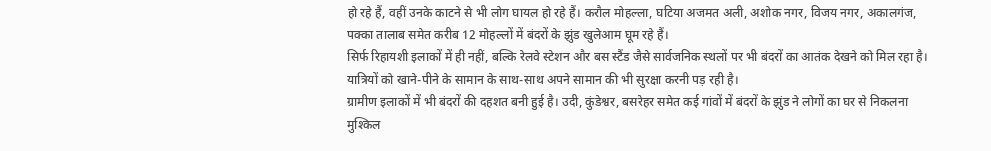हो रहे हैं, वहीं उनके काटने से भी लोग घायल हो रहे हैं। करौल मोहल्ला, घटिया अजमत अली, अशोक नगर, विजय नगर, अकालगंज, पक्का तालाब समेत करीब 12 मोहल्लों में बंदरों के झुंड खुलेआम घूम रहे हैं।
सिर्फ रिहायशी इलाकों में ही नहीं, बल्कि रेलवे स्टेशन और बस स्टैंड जैसे सार्वजनिक स्थलों पर भी बंदरों का आतंक देखने को मिल रहा है। यात्रियों को खाने-पीने के सामान के साथ-साथ अपने सामान की भी सुरक्षा करनी पड़ रही है।
ग्रामीण इलाकों में भी बंदरों की दहशत बनी हुई है। उदी, कुंडेश्वर, बसरेहर समेत कई गांवों में बंदरों के झुंड ने लोगों का घर से निकलना मुश्किल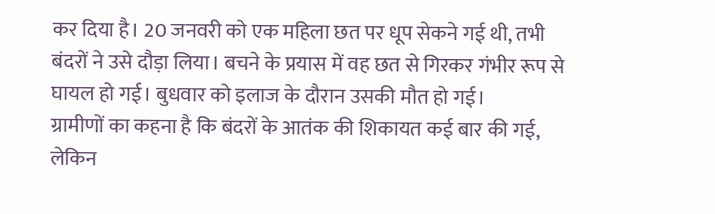कर दिया है। 20 जनवरी को एक महिला छत पर धूप सेकने गई थी, तभी बंदरों ने उसे दौड़ा लिया। बचने के प्रयास में वह छत से गिरकर गंभीर रूप से घायल हो गई। बुधवार को इलाज के दौरान उसकी मौत हो गई।
ग्रामीणों का कहना है कि बंदरों के आतंक की शिकायत कई बार की गई, लेकिन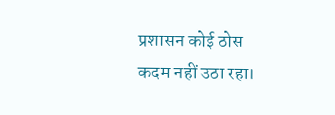प्रशासन कोई ठोस कदम नहीं उठा रहा।